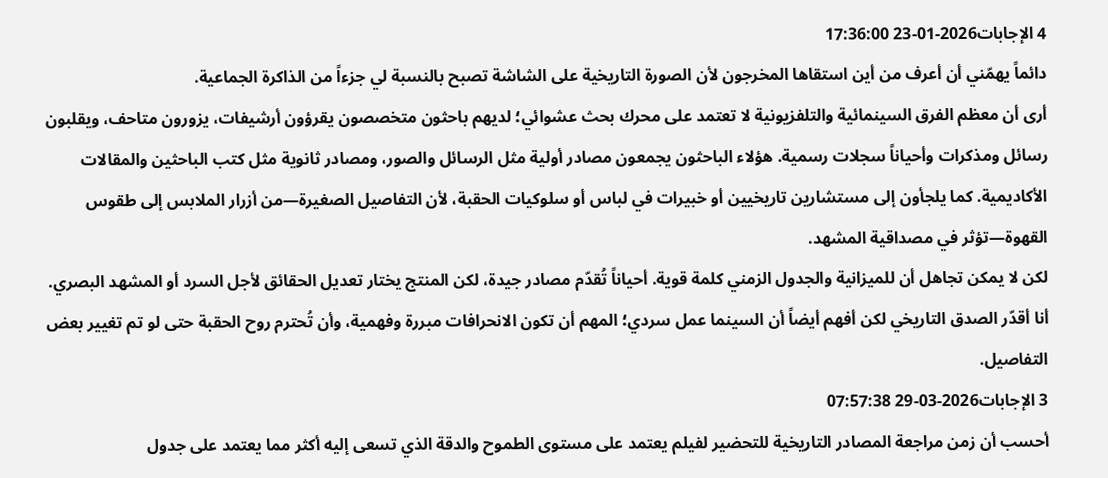4 الإجابات2026-01-23 17:36:00
دائماً يهمّني أن أعرف من أين استقاها المخرجون لأن الصورة التاريخية على الشاشة تصبح بالنسبة لي جزءاً من الذاكرة الجماعية.
أرى أن معظم الفرق السينمائية والتلفزيونية لا تعتمد على محرك بحث عشوائي؛ لديهم باحثون متخصصون يقرؤون أرشيفات، يزورون متاحف، ويقلبون رسائل ومذكرات وأحياناً سجلات رسمية. هؤلاء الباحثون يجمعون مصادر أولية مثل الرسائل والصور، ومصادر ثانوية مثل كتب الباحثين والمقالات الأكاديمية. كما يلجأون إلى مستشارين تاريخيين أو خبيرات في لباس أو سلوكيات الحقبة، لأن التفاصيل الصغيرة—من أزرار الملابس إلى طقوس القهوة—تؤثر في مصداقية المشهد.
لكن لا يمكن تجاهل أن للميزانية والجدول الزمني كلمة قوية. أحياناً تُقدّم مصادر جيدة، لكن المنتج يختار تعديل الحقائق لأجل السرد أو المشهد البصري. أنا أقدّر الصدق التاريخي لكن أفهم أيضاً أن السينما عمل سردي؛ المهم أن تكون الانحرافات مبررة وفهمية، وأن تُحترم روح الحقبة حتى لو تم تغيير بعض التفاصيل.
3 الإجابات2026-03-29 07:57:38
أحسب أن زمن مراجعة المصادر التاريخية للتحضير لفيلم يعتمد على مستوى الطموح والدقة الذي تسعى إليه أكثر مما يعتمد على جدول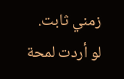زمني ثابت.
لو أردت لمحة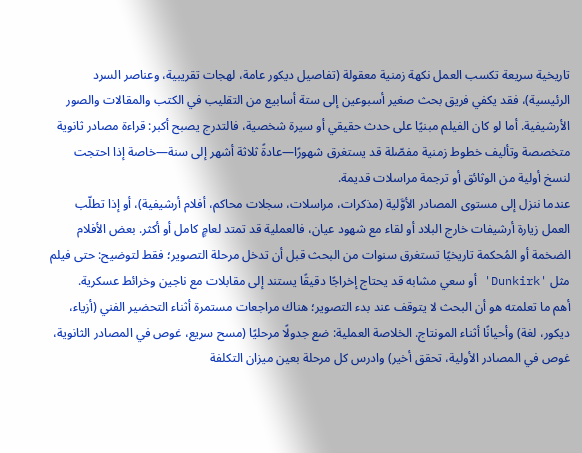تاريخية سريعة تكسب العمل نكهة زمنية معقولة (تفاصيل ديكور عامة، لهجات تقريبية، وعناصر السرد الرئيسية)، فقد يكفي فريق بحث صغير أسبوعين إلى ستة أسابيع من التقليب في الكتب والمقالات والصور الأرشيفية. أما لو كان الفيلم مبنيًا على حدث حقيقي أو سيرة شخصية، فالتدرج يصبح أكبر: قراءة مصادر ثانوية متخصصة وتأليف خطوط زمنية مفصّلة قد يستغرق شهورًا—عادةً ثلاثة أشهر إلى سنة—خاصة إذا احتجت لنسخ أولية من الوثائق أو ترجمة مراسلات قديمة.
عندما ننزل إلى مستوى المصادر الأوَّلية (مذكرات، مراسلات، سجلات محاكم، أفلام أرشيفية)، أو إذا تطلّب العمل زيارة أرشيفات خارج البلاد أو لقاء مع شهود عيان، فالعملية قد تمتد لعامٍ كامل أو أكثر. بعض الأفلام الضخمة أو المُحكمة تاريخيًا تستغرق سنوات من البحث قبل أن تدخل مرحلة التصوير؛ فقط لتوضيح: حتى فيلم مثل 'Dunkirk' أو سعي مشابه قد يحتاج إخراجًا دقيقًا يستند إلى مقابلات مع ناجين وخرائط عسكرية.
أهم ما تعلمته هو أن البحث لا يتوقف عند بدء التصوير؛ هناك مراجعات مستمرة أثناء التحضير الفني (أزياء، ديكور، لغة) وأحيانًا أثناء المونتاج. الخلاصة العملية: ضع جدولًا مرحليًا (مسح سريع، غوص في المصادر الثانوية، غوص في المصادر الأولية، تحقق أخير) وادرس كل مرحلة بعين ميزان التكلفة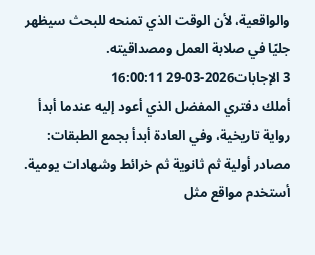والواقعية، لأن الوقت الذي تمنحه للبحث سيظهر جليًا في صلابة العمل ومصداقيته.
3 الإجابات2026-03-29 16:00:11
أملك دفتري المفضل الذي أعود إليه عندما أبدأ رواية تاريخية، وفي العادة أبدأ بجمع الطبقات: مصادر أولية ثم ثانوية ثم خرائط وشهادات يومية.
أستخدم مواقع مثل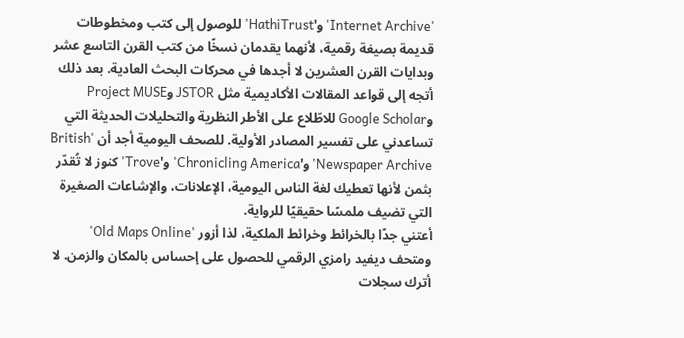'Internet Archive' و'HathiTrust' للوصول إلى كتب ومخطوطات قديمة بصيغة رقمية، لأنهما يقدمان نسخًا من كتب القرن التاسع عشر وبدايات القرن العشرين لا أجدها في محركات البحث العادية. بعد ذلك أتجه إلى قواعد المقالات الأكاديمية مثل JSTOR وProject MUSE وGoogle Scholar للاطّلاع على الأطر النظرية والتحليلات الحديثة التي تساعدني على تفسير المصادر الأولية. للصحف اليومية أجد أن 'British Newspaper Archive' و'Chronicling America' و'Trove' كنوز لا تُقدّر بثمن لأنها تعطيك لغة الناس اليومية، الإعلانات، والإشاعات الصغيرة التي تضيف ملمسًا حقيقيًا للرواية.
أعتني جدًا بالخرائط وخرائط الملكية، لذا أزور 'Old Maps Online' ومتحف ديفيد رامزي الرقمي للحصول على إحساس بالمكان والزمن. لا أترك سجلات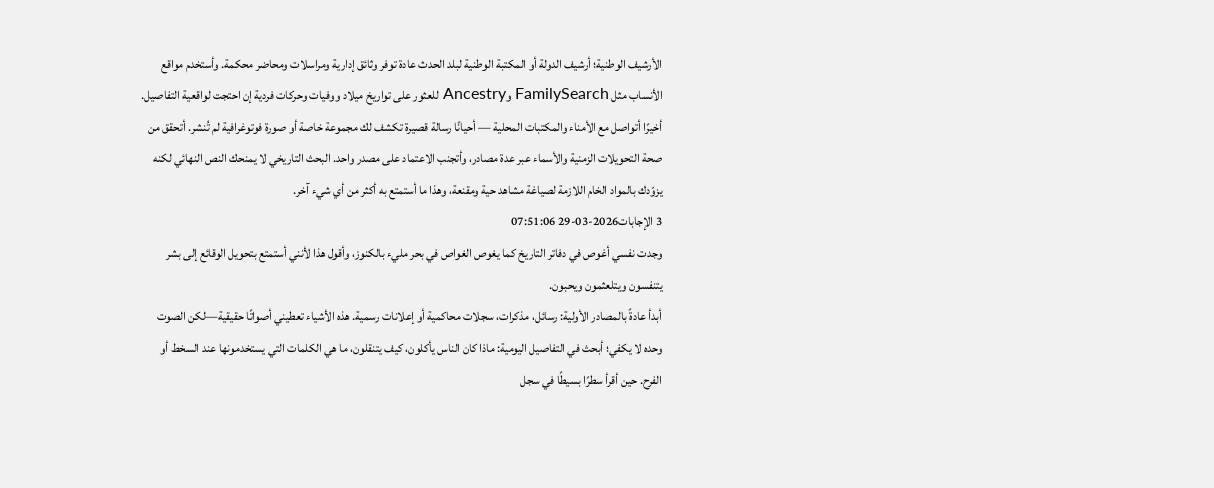الأرشيف الوطنية؛ أرشيف الدولة أو المكتبة الوطنية لبلد الحدث عادة توفر وثائق إدارية ومراسلات ومحاضر محكمة. وأستخدم مواقع الأنساب مثل FamilySearch وAncestry للعثور على تواريخ ميلاد ووفيات وحركات فردية إن احتجت لواقعية التفاصيل.
أخيرًا أتواصل مع الأمناء والمكتبات المحلية — أحيانًا رسالة قصيرة تكشف لك مجموعة خاصة أو صورة فوتوغرافية لم تُنشر. أتحقق من صحة التحويلات الزمنية والأسماء عبر عدة مصادر، وأتجنب الاعتماد على مصدر واحد. البحث التاريخي لا يمنحك النص النهائي لكنه يزوّدك بالمواد الخام اللازمة لصياغة مشاهد حية ومقنعة، وهذا ما أستمتع به أكثر من أي شيء آخر.
3 الإجابات2026-03-29 07:51:06
وجدت نفسي أغوص في دفاتر التاريخ كما يغوص الغواص في بحر مليء بالكنوز، وأقول هذا لأنني أستمتع بتحويل الوقائع إلى بشر يتنفسون ويتلعثمون ويحبون.
أبدأ عادةً بالمصادر الأولية: رسائل، مذكرات، سجلات محاكمية أو إعلانات رسمية. هذه الأشياء تعطيني أصواتًا حقيقية—لكن الصوت وحده لا يكفي؛ أبحث في التفاصيل اليومية: ماذا كان الناس يأكلون، كيف يتنقلون، ما هي الكلمات التي يستخدمونها عند السخط أو الفرح. حين أقرأ سطرًا بسيطًا في سجل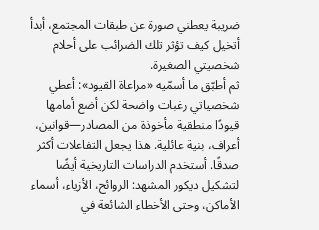ضريبة يعطني صورة عن طبقات المجتمع، أبدأ أتخيل كيف تؤثر تلك الضرائب على أحلام شخصيتي الصغيرة.
ثم أطبّق ما أسمّيه «مراعاة القيود»: أعطي شخصياتي رغبات واضحة لكن أضع أمامها قيودًا منطقية مأخوذة من المصادر—قوانين، أعراف، بنية عائلية. هذا يجعل التفاعلات أكثر صدقًا. أستخدم الدراسات التاريخية أيضًا لتشكيل ديكور المشهد: الروائح، الأزياء، أسماء الأماكن، وحتى الأخطاء الشائعة في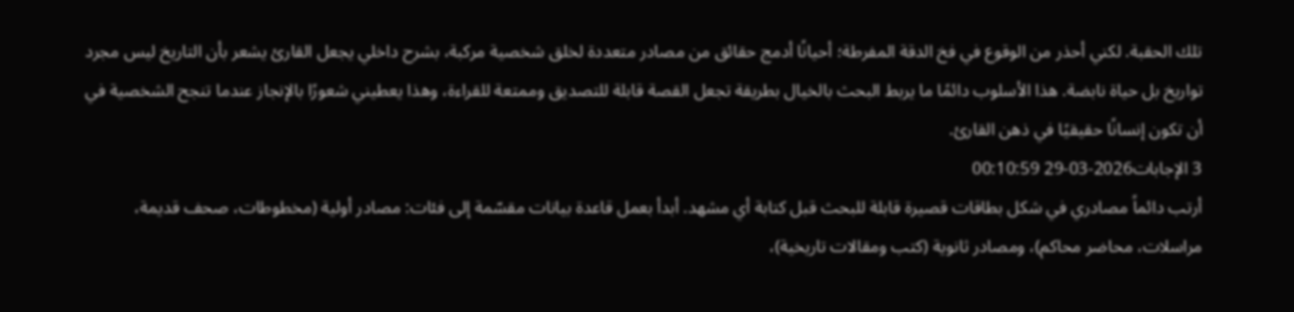تلك الحقبة. لكني أحذر من الوقوع في فخ الدقة المفرطة؛ أحيانًا أدمج حقائق من مصادر متعددة لخلق شخصية مركبة، بشرح داخلي يجعل القارئ يشعر بأن التاريخ ليس مجرد تواريخ بل حياة نابضة. هذا الأسلوب دائمًا ما يربط البحث بالخيال بطريقة تجعل القصة قابلة للتصديق وممتعة للقراءة، وهذا يعطيني شعورًا بالإنجاز عندما تنجح الشخصية في أن تكون إنسانًا حقيقيًا في ذهن القارئ.
3 الإجابات2026-03-29 00:10:59
أرتب دائماً مصادري في شكل بطاقات قصيرة قابلة للبحث قبل كتابة أي مشهد. أبدأ بعمل قاعدة بيانات مقسّمة إلى فئات: مصادر أولية (مخطوطات، صحف قديمة، مراسلات، محاضر محاكم)، ومصادر ثانوية (كتب ومقالات تاريخية)،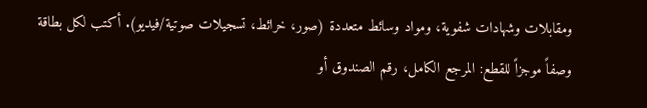ومقابلات وشهادات شفوية، ومواد وسائط متعددة (صور، خرائط، تسجيلات صوتية/فيديو). أكتب لكل بطاقة وصفاً موجزاً للقطع: المرجع الكامل، رقم الصندوق أو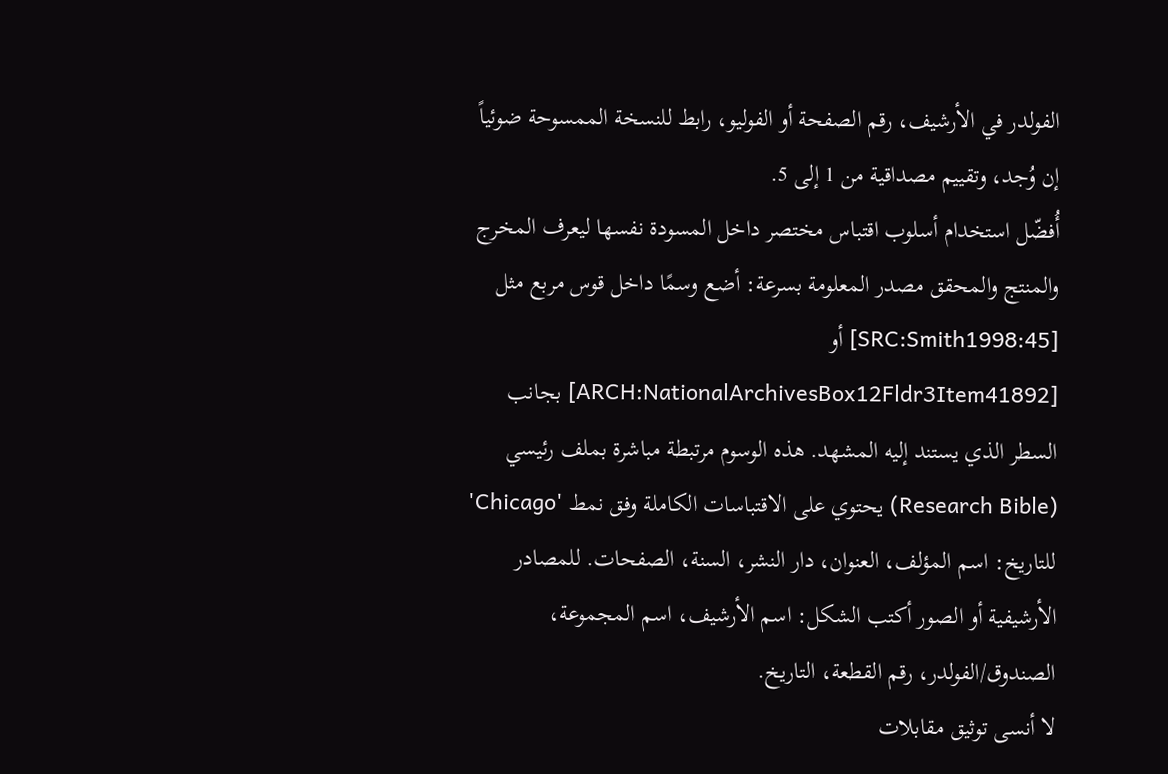الفولدر في الأرشيف، رقم الصفحة أو الفوليو، رابط للنسخة الممسوحة ضوئياً إن وُجد، وتقييم مصداقية من 1 إلى 5.
أُفضّل استخدام أسلوب اقتباس مختصر داخل المسودة نفسها ليعرف المخرج والمنتج والمحقق مصدر المعلومة بسرعة: أضع وسمًا داخل قوس مربع مثل [SRC:Smith1998:45] أو [ARCH:NationalArchivesBox12Fldr3Item41892] بجانب السطر الذي يستند إليه المشهد. هذه الوسوم مرتبطة مباشرة بملف رئيسي (Research Bible) يحتوي على الاقتباسات الكاملة وفق نمط 'Chicago' للتاريخ: اسم المؤلف، العنوان، دار النشر، السنة، الصفحات. للمصادر الأرشيفية أو الصور أكتب الشكل: اسم الأرشيف، اسم المجموعة، الصندوق/الفولدر، رقم القطعة، التاريخ.
لا أنسى توثيق مقابلات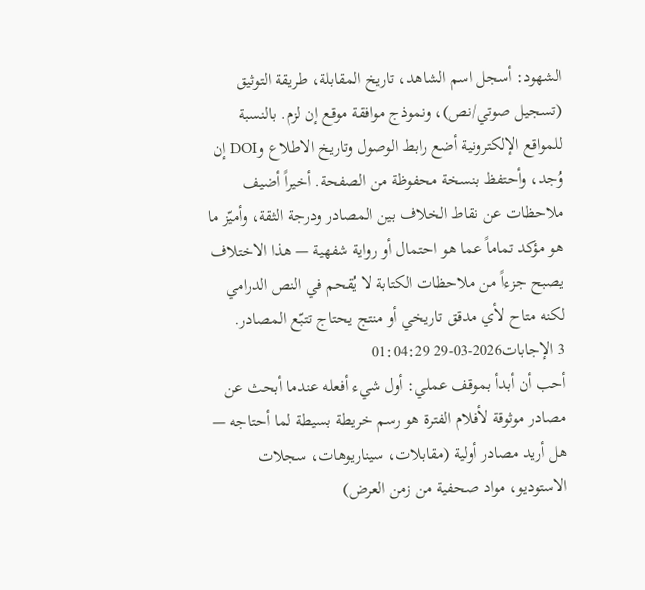الشهود: أسجل اسم الشاهد، تاريخ المقابلة، طريقة التوثيق (تسجيل صوتي/نص)، ونموذج موافقة موقع إن لزم. بالنسبة للمواقع الإلكترونية أضع رابط الوصول وتاريخ الاطلاع وDOI إن وُجد، وأحتفظ بنسخة محفوظة من الصفحة. أخيراً أضيف ملاحظات عن نقاط الخلاف بين المصادر ودرجة الثقة، وأميّز ما هو مؤكد تماماً عما هو احتمال أو رواية شفهية — هذا الاختلاف يصبح جزءاً من ملاحظات الكتابة لا يُقحم في النص الدرامي لكنه متاح لأي مدقق تاريخي أو منتج يحتاج تتبّع المصادر.
3 الإجابات2026-03-29 01:04:29
أحب أن أبدأ بموقف عملي: أول شيء أفعله عندما أبحث عن مصادر موثوقة لأفلام الفترة هو رسم خريطة بسيطة لما أحتاجه — هل أريد مصادر أولية (مقابلات، سيناريوهات، سجلات الاستوديو، مواد صحفية من زمن العرض)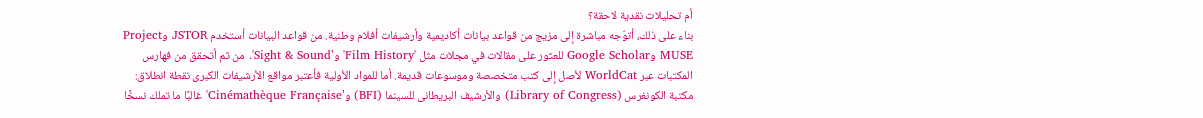أم تحليلات نقدية لاحقة؟
بناء على ذلك، أتوّجه مباشرة إلى مزيج من قواعد بيانات أكاديمية وأرشيفات أفلام وطنية. من قواعد البيانات أستخدم JSTOR وProject MUSE وGoogle Scholar للعثور على مقالات في مجلات مثل 'Film History' و'Sight & Sound'. من ثم أتحقق من فهارس المكتبات عبر WorldCat لأصل إلى كتب متخصصة وموسوعات قديمة. أما للمواد الأولية فأعتبر مواقع الأرشيفات الكبرى نقطة انطلاق: مكتبة الكونغرس (Library of Congress) والأرشيف البريطانى للسينما (BFI) و'Cinémathèque Française' غالبًا ما تملك نسخًا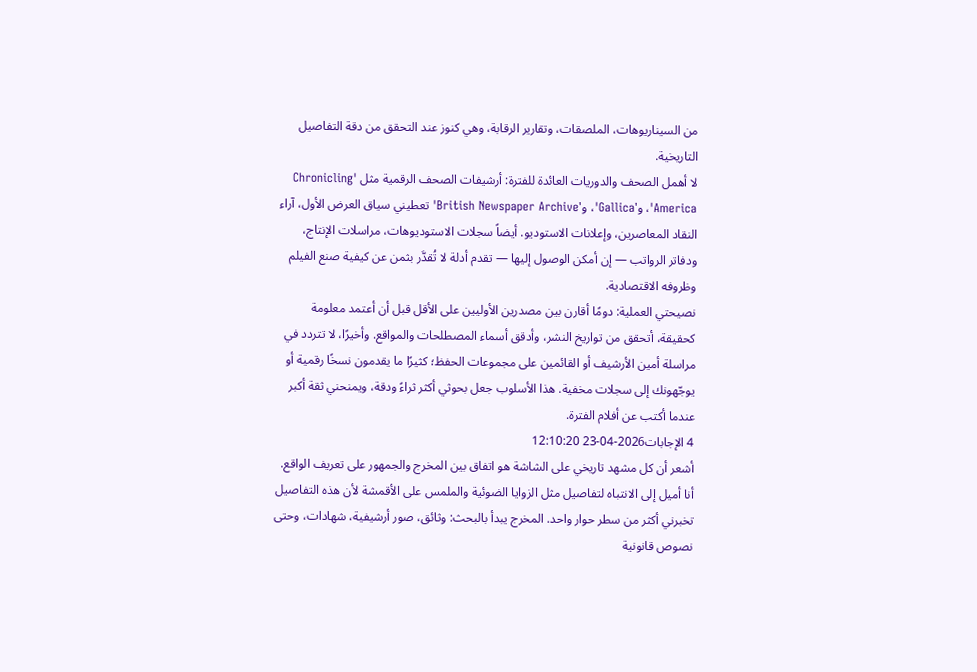من السيناريوهات، الملصقات، وتقارير الرقابة، وهي كنوز عند التحقق من دقة التفاصيل التاريخية.
لا أهمل الصحف والدوريات العائدة للفترة: أرشيفات الصحف الرقمية مثل 'Chronicling America'، و'Gallica'، و'British Newspaper Archive' تعطيني سياق العرض الأول، آراء النقاد المعاصرين، وإعلانات الاستوديو. أيضاً سجلات الاستوديوهات، مراسلات الإنتاج، ودفاتر الرواتب — إن أمكن الوصول إليها — تقدم أدلة لا تُقدَّر بثمن عن كيفية صنع الفيلم وظروفه الاقتصادية.
نصيحتي العملية: دومًا أقارن بين مصدرين الأوليين على الأقل قبل أن أعتمد معلومة كحقيقة، أتحقق من تواريخ النشر، وأدقق أسماء المصطلحات والمواقع. وأخيرًا، لا تتردد في مراسلة أمين الأرشيف أو القائمين على مجموعات الحفظ؛ كثيرًا ما يقدمون نسخًا رقمية أو يوجّهونك إلى سجلات مخفية. هذا الأسلوب جعل بحوثي أكثر ثراءً ودقة، ويمنحني ثقة أكبر عندما أكتب عن أفلام الفترة.
4 الإجابات2026-04-23 12:10:20
أشعر أن كل مشهد تاريخي على الشاشة هو اتفاق بين المخرج والجمهور على تعريف الواقع. أنا أميل إلى الانتباه لتفاصيل مثل الزوايا الضوئية والملمس على الأقمشة لأن هذه التفاصيل تخبرني أكثر من سطر حوار واحد. المخرج يبدأ بالبحث: وثائق، صور أرشيفية، شهادات، وحتى نصوص قانونية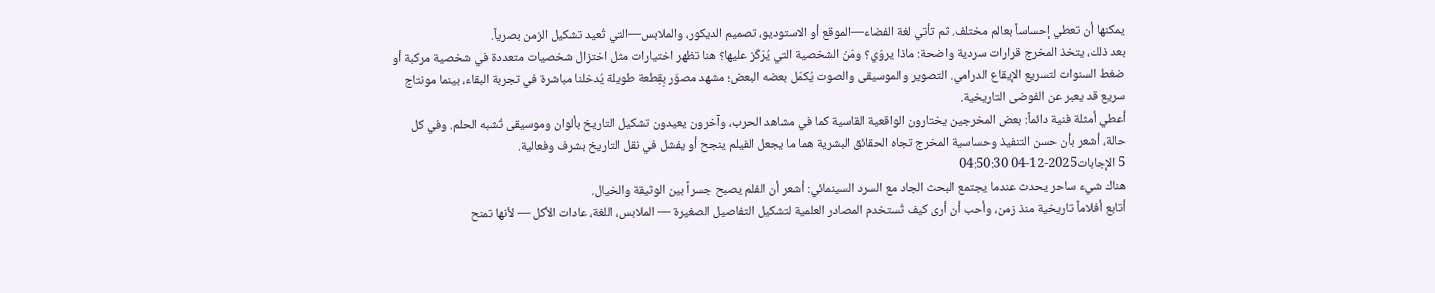يمكنها أن تعطي إحساساً بعالم مختلف. ثم تأتي لغة الفضاء—الموقع أو الاستوديو، تصميم الديكور، والملابس—التي تُعيد تشكيل الزمن بصرياً.
بعد ذلك، يتخذ المخرج قرارات سردية واضحة: ماذا يروّي؟ ومَنْ الشخصية التي يُرَكّز عليها؟ هنا تظهر اختيارات مثل اختزال شخصيات متعددة في شخصية مركبة أو ضغط السنوات لتسريع الإيقاع الدرامي. التصوير والموسيقى والصوت يُكمّل بعضه البعض؛ مشهد مصوّر بِقِطعة طويلة يُدخلنا مباشرة في تجربة البقاء، بينما مونتاج سريع قد يعبر عن الفوضى التاريخية.
أعطي أمثلة فنية دائماً: بعض المخرجين يختارون الواقعية القاسية كما في مشاهد الحرب، وآخرون يعيدون تشكيل التاريخ بألوان وموسيقى تُشبه الحلم. وفي كل حالة، أشعر بأن حسن التنفيذ وحساسية المخرج تجاه الحقائق البشرية هما ما يجعل الفيلم ينجح أو يفشل في نقل التاريخ بشرف وفعالية.
5 الإجابات2025-12-04 04:50:30
هناك شيء ساحر يحدث عندما يجتمع البحث الجاد مع السرد السينمائي: أشعر أن الفلم يصبح جسراً بين الوثيقة والخيال.
أتابع أفلاماً تاريخية منذ زمن، وأحب أن أرى كيف تُستخدم المصادر العلمية لتشكيل التفاصيل الصغيرة — الملابس، اللغة، عادات الأكل — لأنها تمنح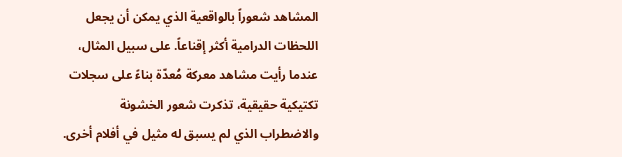المشاهد شعوراً بالواقعية الذي يمكن أن يجعل اللحظات الدرامية أكثر إقناعاً. على سبيل المثال، عندما رأيت مشاهد معركة مُعدّة بناءً على سجلات تكتيكية حقيقية، تذكرت شعور الخشونة والاضطراب الذي لم يسبق له مثيل في أفلام أخرى.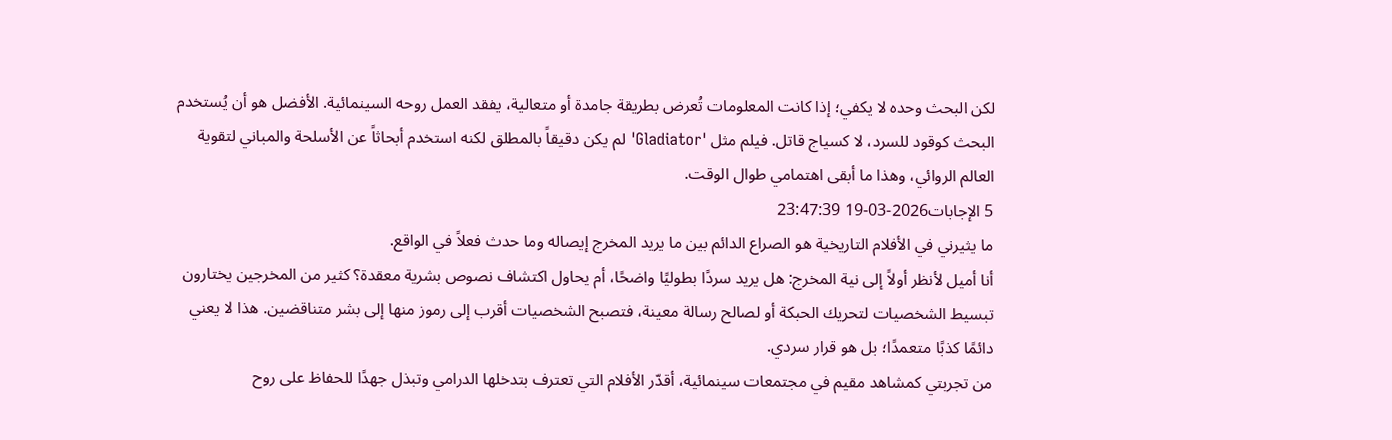لكن البحث وحده لا يكفي؛ إذا كانت المعلومات تُعرض بطريقة جامدة أو متعالية، يفقد العمل روحه السينمائية. الأفضل هو أن يُستخدم البحث كوقود للسرد، لا كسياج قاتل. فيلم مثل 'Gladiator' لم يكن دقيقاً بالمطلق لكنه استخدم أبحاثاً عن الأسلحة والمباني لتقوية العالم الروائي، وهذا ما أبقى اهتمامي طوال الوقت.
5 الإجابات2026-03-19 23:47:39
ما يثيرني في الأفلام التاريخية هو الصراع الدائم بين ما يريد المخرج إيصاله وما حدث فعلاً في الواقع.
أنا أميل لأنظر أولاً إلى نية المخرج: هل يريد سردًا بطوليًا واضحًا، أم يحاول اكتشاف نصوص بشرية معقدة؟ كثير من المخرجين يختارون تبسيط الشخصيات لتحريك الحبكة أو لصالح رسالة معينة، فتصبح الشخصيات أقرب إلى رموز منها إلى بشر متناقضين. هذا لا يعني دائمًا كذبًا متعمدًا؛ بل هو قرار سردي.
من تجربتي كمشاهد مقيم في مجتمعات سينمائية، أقدّر الأفلام التي تعترف بتدخلها الدرامي وتبذل جهدًا للحفاظ على روح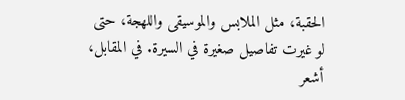الحقبة، مثل الملابس والموسيقى واللهجة، حتى لو غيرت تفاصيل صغيرة في السيرة. في المقابل، أشعر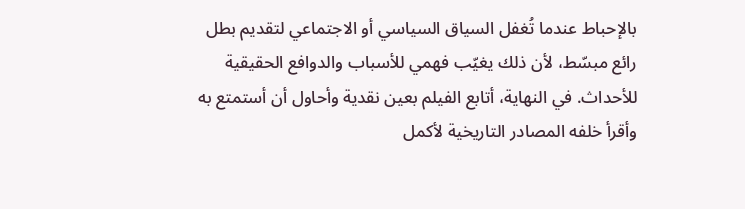بالإحباط عندما تُغفل السياق السياسي أو الاجتماعي لتقديم بطل رائع مبسّط، لأن ذلك يغيّب فهمي للأسباب والدوافع الحقيقية للأحداث. في النهاية، أتابع الفيلم بعين نقدية وأحاول أن أستمتع به وأقرأ خلفه المصادر التاريخية لأكمل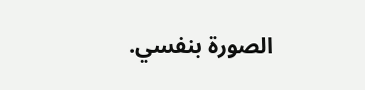الصورة بنفسي.